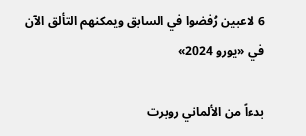6 لاعبين رُفضوا في السابق ويمكنهم التألق الآن في «يورو 2024»

بدءاً من الألماني روبرت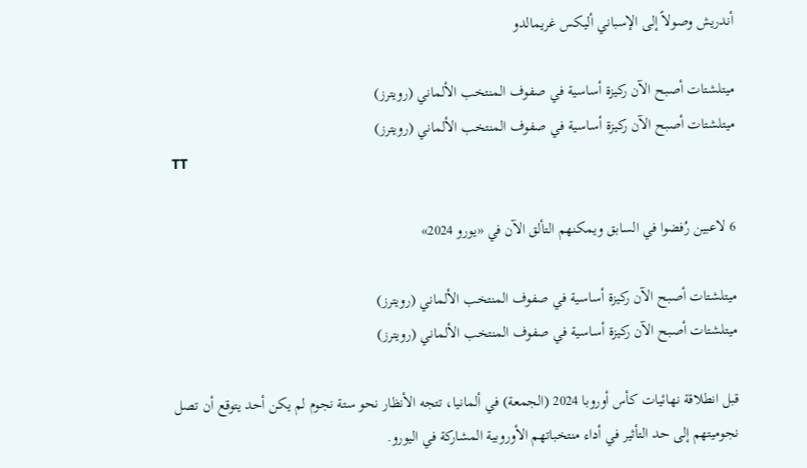أندريش وصولاً إلى الإسباني أليكس غريمالدو

ميتلشتات أصبح الآن ركيزة أساسية في صفوف المنتخب الألماني (رويترز)
ميتلشتات أصبح الآن ركيزة أساسية في صفوف المنتخب الألماني (رويترز)
TT

6 لاعبين رُفضوا في السابق ويمكنهم التألق الآن في «يورو 2024»

ميتلشتات أصبح الآن ركيزة أساسية في صفوف المنتخب الألماني (رويترز)
ميتلشتات أصبح الآن ركيزة أساسية في صفوف المنتخب الألماني (رويترز)

قبل انطلاقة نهائيات كأس أوروبا 2024 (الجمعة) في ألمانيا، تتجه الأنظار نحو ستة نجوم لم يكن أحد يتوقع أن تصل نجوميتهم إلى حد التأثير في أداء منتخباتهم الأوروبية المشاركة في اليورو.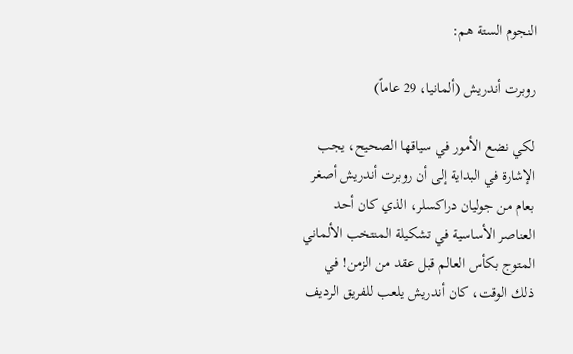النجوم الستة هم:

روبرت أندريش (ألمانيا، 29 عاماً)

لكي نضع الأمور في سياقها الصحيح، يجب الإشارة في البداية إلى أن روبرت أندريش أصغر بعام من جوليان دراكسلر، الذي كان أحد العناصر الأساسية في تشكيلة المنتخب الألماني المتوج بكأس العالم قبل عقد من الزمن! في ذلك الوقت، كان أندريش يلعب للفريق الرديف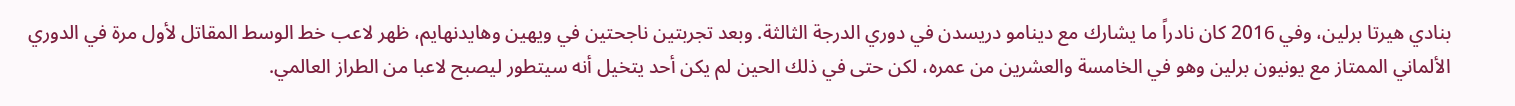بنادي هيرتا برلين، وفي 2016 كان نادراً ما يشارك مع دينامو دريسدن في دوري الدرجة الثالثة. وبعد تجربتين ناجحتين في ويهين وهايدنهايم، ظهر لاعب خط الوسط المقاتل لأول مرة في الدوري الألماني الممتاز مع يونيون برلين وهو في الخامسة والعشرين من عمره، لكن حتى في ذلك الحين لم يكن أحد يتخيل أنه سيتطور ليصبح لاعبا من الطراز العالمي.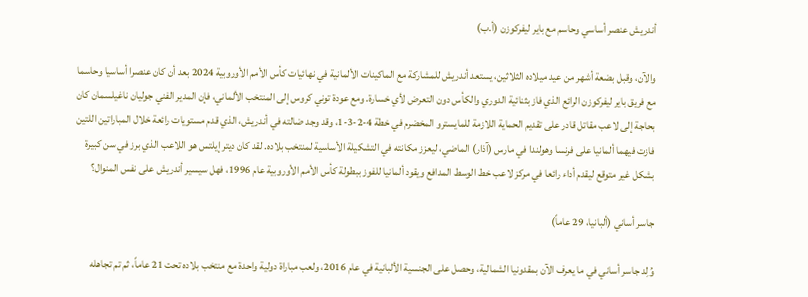أندريش عنصر أساسي وحاسم مع باير ليفركوزن (أ.ب)

والآن، وقبل بضعة أشهر من عيد ميلاده الثلاثين، يستعد أندريش للمشاركة مع الماكينات الألمانية في نهائيات كأس الأمم الأوروبية 2024 بعد أن كان عنصرا أساسيا وحاسما مع فريق باير ليفركوزن الرائع الذي فاز بثنائية الدوري والكأس دون التعرض لأي خسارة. ومع عودة توني كروس إلى المنتخب الألماني، فإن المدير الفني جوليان ناغيلسمان كان بحاجة إلى لاعب مقاتل قادر على تقديم الحماية اللازمة للمايسترو المخضرم في خطة 4-2-3-1، وقد وجد ضالته في أندريش، الذي قدم مستويات رائعة خلال المباراتين اللتين فازت فيهما ألمانيا على فرنسا وهولندا في مارس (آذار) الماضي، ليعزز مكانته في التشكيلة الأساسية لمنتخب بلاده. لقد كان ديتر إيلتس هو اللاعب الذي برز في سن كبيرة بشكل غير متوقع ليقدم أداء رائعا في مركز لاعب خط الوسط المدافع ويقود ألمانيا للفوز ببطولة كأس الأمم الأوروبية عام 1996، فهل سيسير أندريش على نفس المنوال؟

جاسر أساني (ألبانيا، 29 عاماً)

وُلِد جاسر أساني في ما يعرف الآن بمقدونيا الشمالية، وحصل على الجنسية الألبانية في عام 2016، ولعب مباراة دولية واحدة مع منتخب بلاده تحت 21 عاماً، ثم تم تجاهله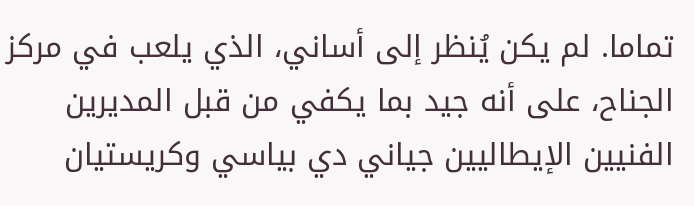تماما. لم يكن يُنظر إلى أساني، الذي يلعب في مركز الجناح، على أنه جيد بما يكفي من قبل المديرين الفنيين الإيطاليين جياني دي بياسي وكريستيان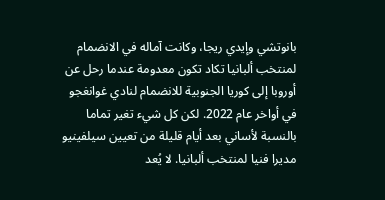بانوتشي وإيدي ريجا، وكانت آماله في الانضمام لمنتخب ألبانيا تكاد تكون معدومة عندما رحل عن أوروبا إلى كوريا الجنوبية للانضمام لنادي غوانغجو في أواخر عام 2022. لكن كل شيء تغير تماما بالنسبة لأساني بعد أيام قليلة من تعيين سيلفينيو مديرا فنيا لمنتخب ألبانيا. لا يُعد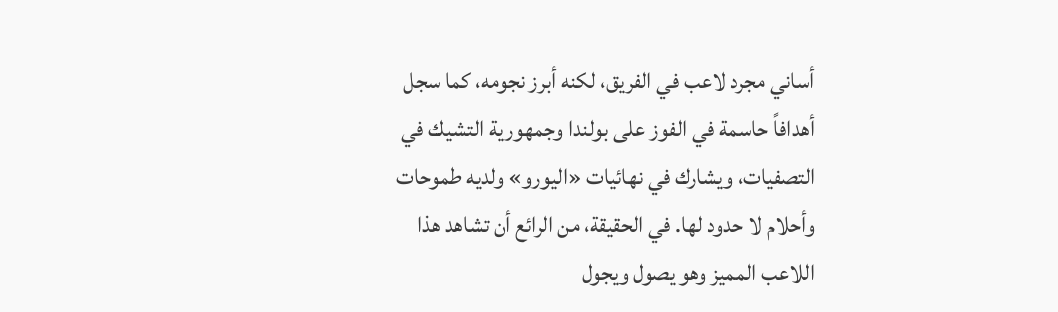أساني مجرد لاعب في الفريق، لكنه أبرز نجومه، كما سجل أهدافاً حاسمة في الفوز على بولندا وجمهورية التشيك في التصفيات، ويشارك في نهائيات «اليورو» ولديه طموحات وأحلام لا حدود لها. في الحقيقة، من الرائع أن تشاهد هذا اللاعب المميز وهو يصول ويجول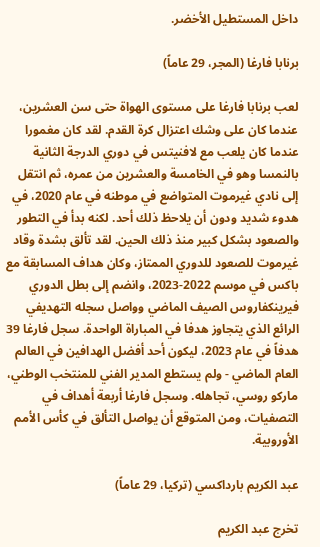داخل المستطيل الأخضر.

برنابا فارغا (المجر، 29 عاماً)

لعب برنابا فارغا على مستوى الهواة حتى سن العشرين، عندما كان على وشك اعتزال كرة القدم. لقد كان مغمورا عندما كان يلعب مع لافنيتس في دوري الدرجة الثانية بالنمسا وهو في الخامسة والعشرين من عمره، ثم انتقل إلى نادي غيرموت المتواضع في موطنه في عام 2020، في هدوء شديد ودون أن يلاحظ ذلك أحد. لكنه بدأ في التطور والصعود بشكل كبير منذ ذلك الحين. لقد تألق بشدة وقاد غيرموت للصعود للدوري الممتاز، وكان هداف المسابقة مع باكس في موسم 2022-2023، وانضم إلى بطل الدوري فيرينكفاروس الصيف الماضي وواصل سجله التهديفي الرائع الذي يتجاوز هدفا في المباراة الواحدة. سجل فارغا 39 هدفاً في عام 2023، ليكون أحد أفضل الهدافين في العالم العام الماضي - ولم يستطع المدير الفني للمنتخب الوطني، ماركو روسي، تجاهله. وسجل فارغا أربعة أهداف في التصفيات، ومن المتوقع أن يواصل التألق في كأس الأمم الأوروبية.

عبد الكريم بارداكسي (تركيا، 29 عاماً)

تخرج عبد الكريم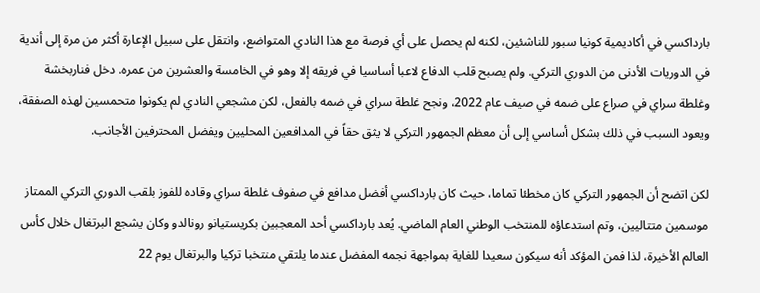بارداكسي في أكاديمية كونيا سبور للناشئين، لكنه لم يحصل على أي فرصة مع هذا النادي المتواضع، وانتقل على سبيل الإعارة أكثر من مرة إلى أندية في الدوريات الأدنى من الدوري التركي. ولم يصبح قلب الدفاع لاعبا أساسيا في فريقه إلا وهو في الخامسة والعشرين من عمره. دخل فناربخشة وغلطة سراي في صراع على ضمه في صيف عام 2022، ونجح غلطة سراي في ضمه بالفعل، لكن مشجعي النادي لم يكونوا متحمسين لهذه الصفقة، ويعود السبب في ذلك بشكل أساسي إلى أن معظم الجمهور التركي لا يثق حقاً في المدافعين المحليين ويفضل المحترفين الأجانب.

لكن اتضح أن الجمهور التركي كان مخطئا تماما، حيث كان بارداكسي أفضل مدافع في صفوف غلطة سراي وقاده للفوز بلقب الدوري التركي الممتاز موسمين متتاليين، وتم استدعاؤه للمنتخب الوطني العام الماضي. يُعد بارداكسي أحد المعجبين بكريستيانو رونالدو وكان يشجع البرتغال خلال كأس العالم الأخيرة، لذا فمن المؤكد أنه سيكون سعيدا للغاية بمواجهة نجمه المفضل عندما يلتقي منتخبا تركيا والبرتغال يوم 22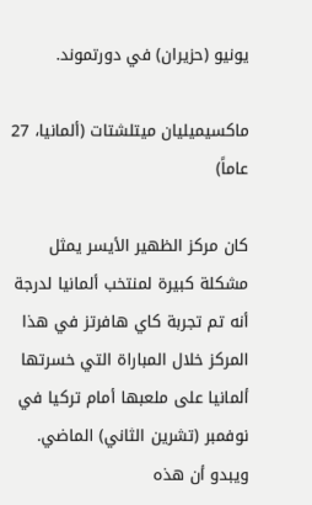يونيو (حزيران) في دورتموند.

ماكسيميليان ميتلشتات (ألمانيا، 27 عاماً)

كان مركز الظهير الأيسر يمثل مشكلة كبيرة لمنتخب ألمانيا لدرجة أنه تم تجربة كاي هافرتز في هذا المركز خلال المباراة التي خسرتها ألمانيا على ملعبها أمام تركيا في نوفمبر (تشرين الثاني) الماضي. ويبدو أن هذه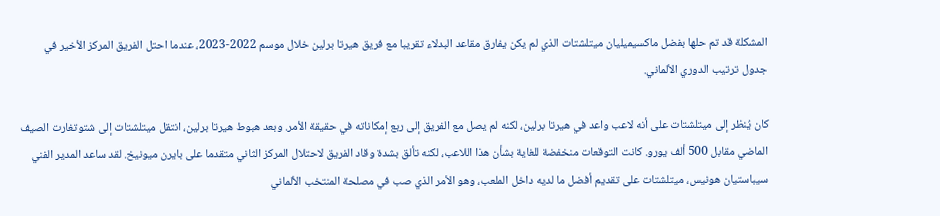المشكلة قد تم حلها بفضل ماكسيميليان ميتلشتات الذي لم يكن يفارق مقاعد البدلاء تقريبا مع فريق هيرتا برلين خلال موسم 2022-2023، عندما احتل الفريق المركز الأخير في جدول ترتيب الدوري الألماني.

كان يُنظر إلى ميتلشتات على أنه لاعب واعد في هيرتا برلين، لكنه لم يصل مع الفريق إلى ربع إمكاناته في حقيقة الأمر. وبعد هبوط هيرتا برلين، انتقل ميتلشتات إلى شتوتغارت الصيف الماضي مقابل 500 ألف يورو. كانت التوقعات منخفضة للغاية بشأن هذا اللاعب، لكنه تألق بشدة وقاد الفريق لاحتلال المركز الثاني متقدما على بايرن ميونيخ. لقد ساعد المدير الفني سيباستيان هونيس، ميتلشتات على تقديم أفضل ما لديه داخل الملعب، وهو الأمر الذي صب في مصلحة المنتخب الألماني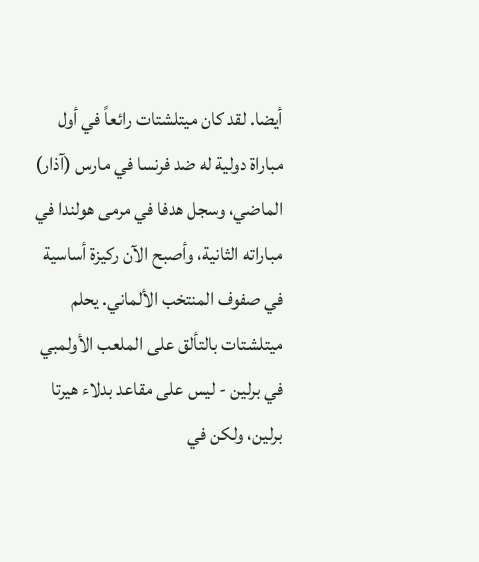أيضا. لقد كان ميتلشتات رائعاً في أول مباراة دولية له ضد فرنسا في مارس (آذار) الماضي، وسجل هدفا في مرمى هولندا في مباراته الثانية، وأصبح الآن ركيزة أساسية في صفوف المنتخب الألماني. يحلم ميتلشتات بالتألق على الملعب الأولمبي في برلين - ليس على مقاعد بدلاء هيرتا برلين، ولكن في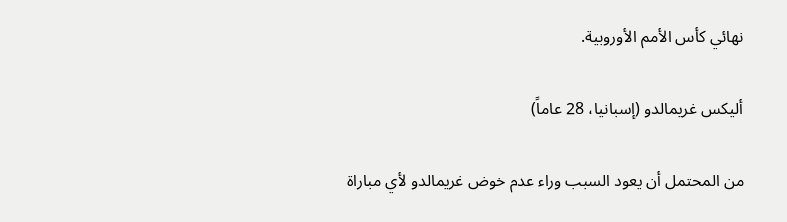نهائي كأس الأمم الأوروبية.

أليكس غريمالدو (إسبانيا، 28 عاماً)

من المحتمل أن يعود السبب وراء عدم خوض غريمالدو لأي مباراة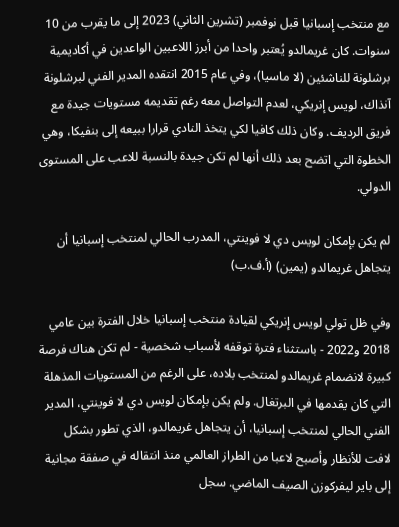مع منتخب إسبانيا قبل نوفمبر (تشرين الثاني) 2023 إلى ما يقرب من 10 سنوات. كان غريمالدو يُعتبر واحدا من أبرز اللاعبين الواعدين في أكاديمية برشلونة للناشئين (لا ماسيا)، وفي عام 2015 انتقده المدير الفني لبرشلونة آنذاك، لويس إنريكي، لعدم التواصل معه رغم تقديمه مستويات جيدة مع فريق الرديف. وكان ذلك كافيا لكي يتخذ النادي قرارا ببيعه إلى بنفيكا، وهي الخطوة التي اتضح بعد ذلك أنها لم تكن جيدة بالنسبة للاعب على المستوى الدولي.

لم يكن بإمكان لويس دي لا فوينتي، المدرب الحالي لمنتخب إسبانيا أن يتجاهل غريمالدو (يمين) (أ.ف.ب)

وفي ظل تولي لويس إنريكي لقيادة منتخب إسبانيا خلال الفترة بين عامي 2018 و2022 - باستثناء فترة توقفه لأسباب شخصية - لم تكن هناك فرصة كبيرة لانضمام غريمالدو لمنتخب بلاده، على الرغم من المستويات المذهلة التي كان يقدمها في البرتغال. ولم يكن بإمكان لويس دي لا فوينتي، المدير الفني الحالي لمنتخب إسبانيا، أن يتجاهل غريمالدو، الذي تطور بشكل لافت للأنظار وأصبح لاعبا من الطراز العالمي منذ انتقاله في صفقة مجانية إلى باير ليفركوزن الصيف الماضي. سجل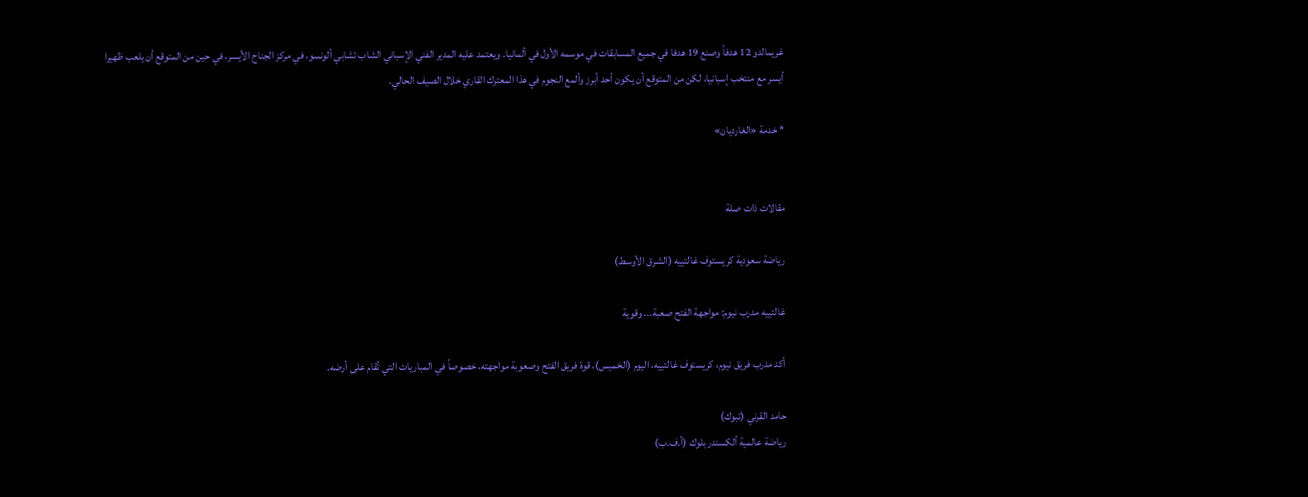غريمالدو 12 هدفاً وصنع 19 هدفا في جميع المسابقات في موسمه الأول في ألمانيا. ويعتمد عليه المدير الفني الإسباني الشاب تشابي ألونسو، في مركز الجناح الأيسر، في حين من المتوقع أن يلعب ظهيرا أيسر مع منتخب إسبانيا، لكن من المتوقع أن يكون أحد أبرز وألمع النجوم في هذا المعترك القاري خلال الصيف الحالي.

* خدمة «الغارديان»


مقالات ذات صلة

رياضة سعودية كريستوف غالتييه (الشرق الأوسط)

غالتييه مدرب نيوم: مواجهة الفتح صعبة... وقوية

أكد مدرب فريق نيوم، كريستوف غالتييه، اليوم (الخميس)، قوة فريق الفتح وصعوبة مواجهته، خصوصاً في المباريات التي تُقام على أرضه.

حامد القرني (تبوك)
رياضة عالمية ألكسندر بلوك (أ.ف.ب)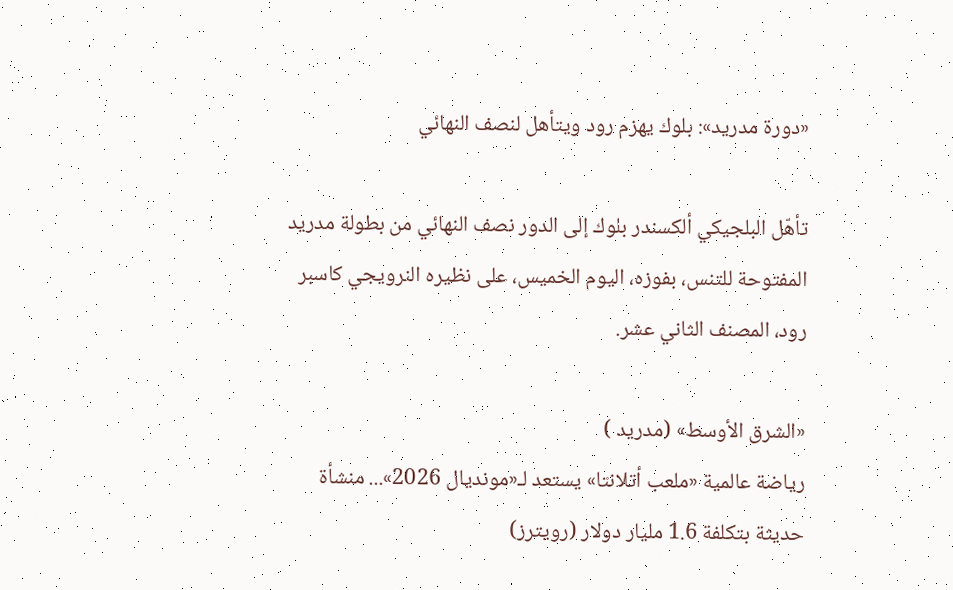«دورة مدريد»: بلوك يهزم رود ويتأهل لنصف النهائي

تأهّل البلجيكي ألكسندر بلوك إلى الدور نصف النهائي من بطولة مدريد المفتوحة للتنس، بفوزه، اليوم الخميس، على نظيره النرويجي كاسبر رود، المصنف الثاني عشر.

«الشرق الأوسط» (مدريد )
رياضة عالمية «ملعب أتلانتا» يستعد لـ«مونديال 2026»... منشأة حديثة بتكلفة 1.6 مليار دولار (رويترز)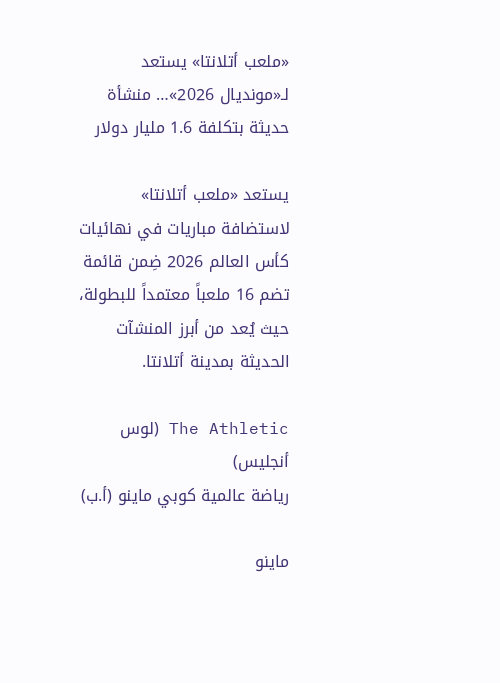«ملعب أتلانتا» يستعد لـ«مونديال 2026»… منشأة حديثة بتكلفة 1.6 مليار دولار

يستعد «ملعب أتلانتا» لاستضافة مباريات في نهائيات كأس العالم 2026 ضِمن قائمة تضم 16 ملعباً معتمداً للبطولة، حيث يُعد من أبرز المنشآت الحديثة بمدينة أتلانتا.

The Athletic (لوس أنجليس)
رياضة عالمية كوبي ماينو (أ.ب)

ماينو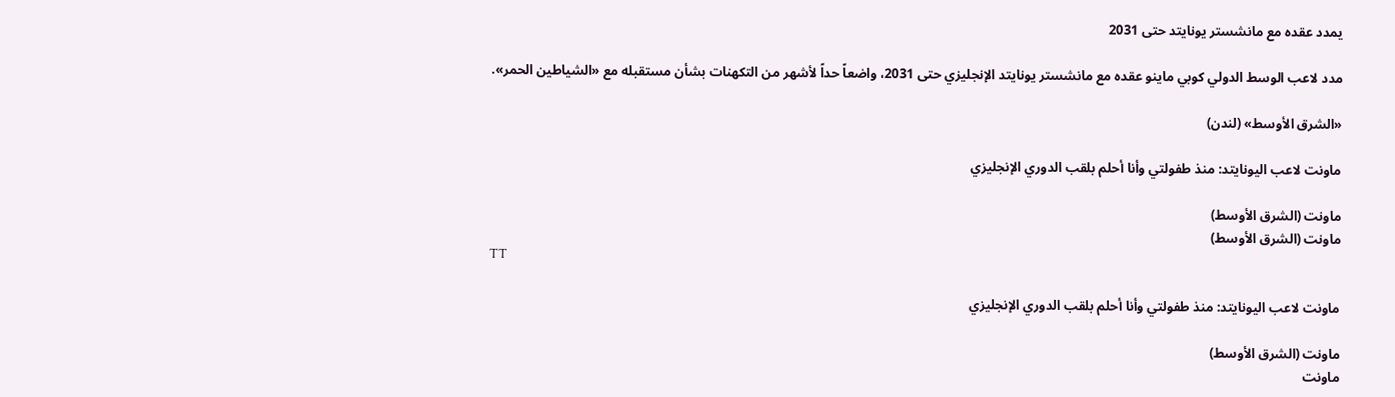يمدد عقده مع مانشستر يونايتد حتى 2031

مدد لاعب الوسط الدولي كوبي ماينو عقده مع مانشستر يونايتد الإنجليزي حتى 2031، واضعاً حداً لأشهر من التكهنات بشأن مستقبله مع «الشياطين الحمر».

«الشرق الأوسط» (لندن)

ماونت لاعب اليونايتد: منذ طفولتي وأنا أحلم بلقب الدوري الإنجليزي

ماونت (الشرق الأوسط)
ماونت (الشرق الأوسط)
TT

ماونت لاعب اليونايتد: منذ طفولتي وأنا أحلم بلقب الدوري الإنجليزي

ماونت (الشرق الأوسط)
ماونت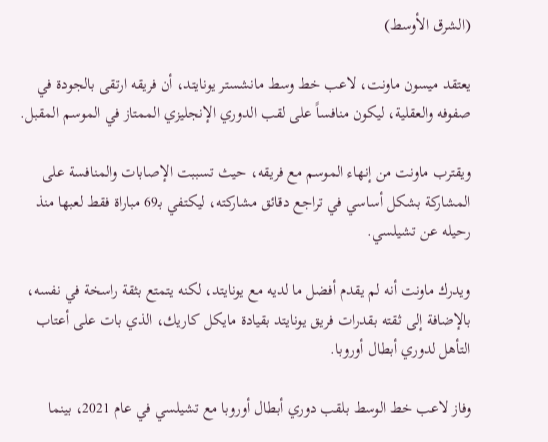(الشرق الأوسط)

يعتقد ميسون ماونت، لاعب خط وسط مانشستر يونايتد، أن فريقه ارتقى بالجودة في صفوفه والعقلية، ليكون منافساً على لقب الدوري الإنجليزي الممتاز في الموسم المقبل.

ويقترب ماونت من إنهاء الموسم مع فريقه، حيث تسببت الإصابات والمنافسة على المشاركة بشكل أساسي في تراجع دقائق مشاركته، ليكتفي بـ69 مباراة فقط لعبها منذ رحيله عن تشيلسي.

ويدرك ماونت أنه لم يقدم أفضل ما لديه مع يونايتد، لكنه يتمتع بثقة راسخة في نفسه، بالإضافة إلى ثقته بقدرات فريق يونايتد بقيادة مايكل كاريك، الذي بات على أعتاب التأهل لدوري أبطال أوروبا.

وفاز لاعب خط الوسط بلقب دوري أبطال أوروبا مع تشيلسي في عام 2021، بينما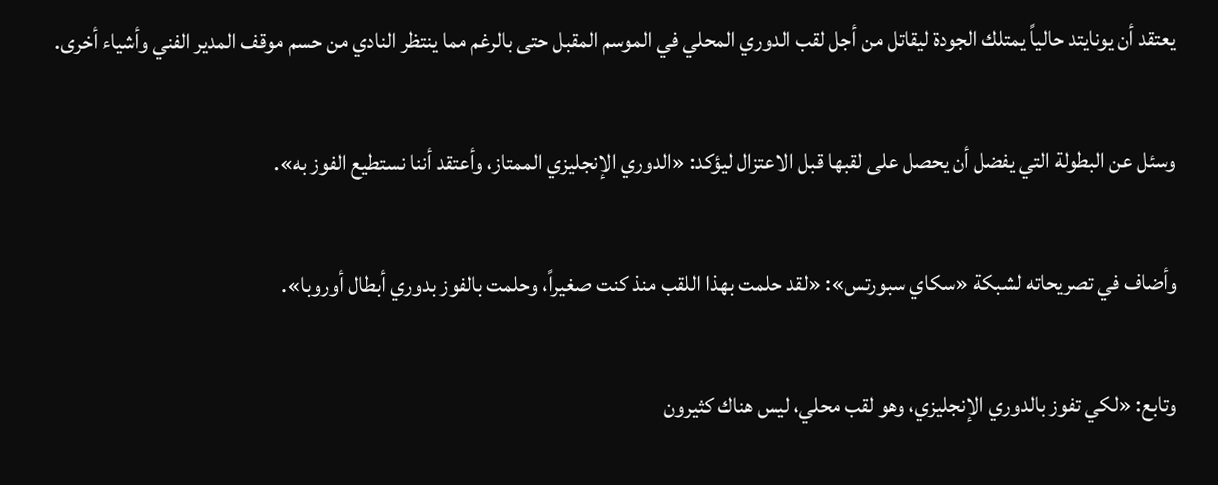يعتقد أن يونايتد حالياً يمتلك الجودة ليقاتل من أجل لقب الدوري المحلي في الموسم المقبل حتى بالرغم مما ينتظر النادي من حسم موقف المدير الفني وأشياء أخرى.

وسئل عن البطولة التي يفضل أن يحصل على لقبها قبل الاعتزال ليؤكد: «الدوري الإنجليزي الممتاز، وأعتقد أننا نستطيع الفوز به».

وأضاف في تصريحاته لشبكة «سكاي سبورتس»: «لقد حلمت بهذا اللقب منذ كنت صغيراً، وحلمت بالفوز بدوري أبطال أوروبا».

وتابع: «لكي تفوز بالدوري الإنجليزي، وهو لقب محلي، ليس هناك كثيرون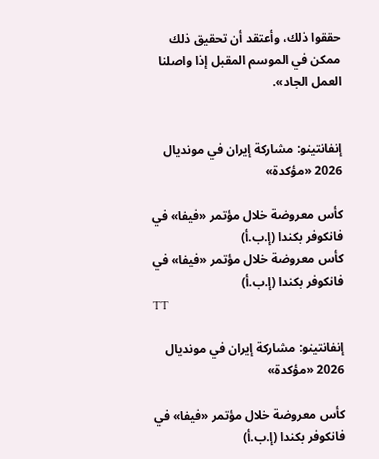حققوا ذلك، وأعتقد أن تحقيق ذلك ممكن في الموسم المقبل إذا واصلنا العمل الجاد».


إنفانتينو: مشاركة إيران في مونديال 2026 «مؤكدة»

كأس معروضة خلال مؤتمر «فيفا» في فانكوفر بكندا (إ.ب.أ)
كأس معروضة خلال مؤتمر «فيفا» في فانكوفر بكندا (إ.ب.أ)
TT

إنفانتينو: مشاركة إيران في مونديال 2026 «مؤكدة»

كأس معروضة خلال مؤتمر «فيفا» في فانكوفر بكندا (إ.ب.أ)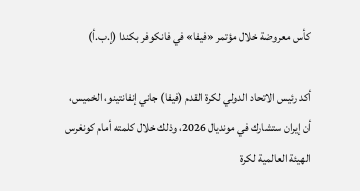كأس معروضة خلال مؤتمر «فيفا» في فانكوفر بكندا (إ.ب.أ)

أكد رئيس الاتحاد الدولي لكرة القدم (فيفا) جاني إنفانتينو، الخميس، أن إيران ستشارك في مونديال 2026، وذلك خلال كلمته أمام كونغرس الهيئة العالمية لكرة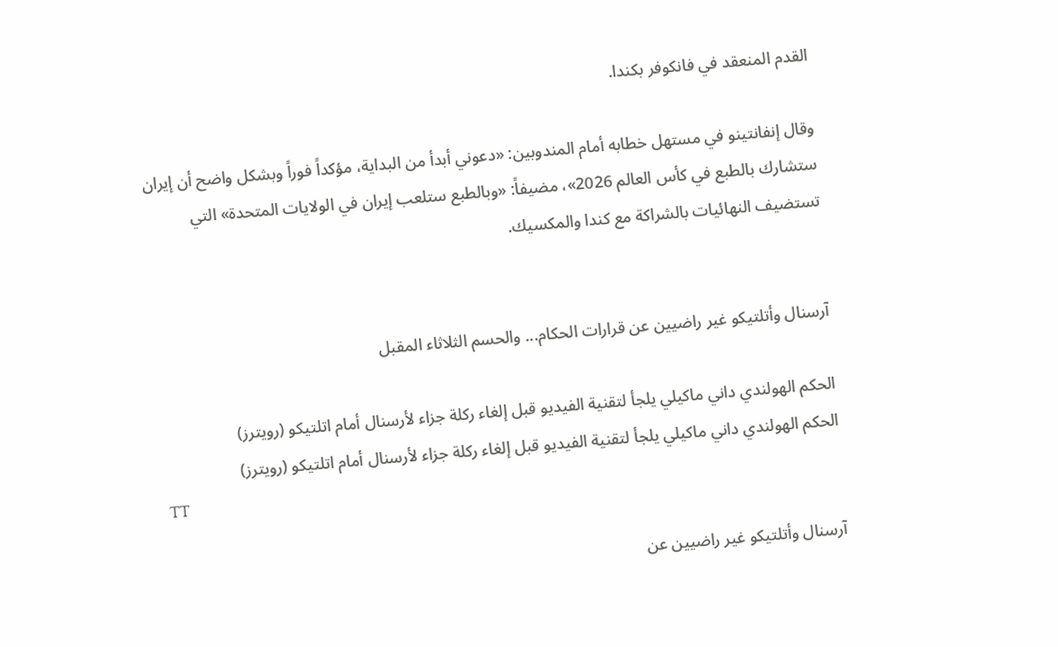القدم المنعقد في فانكوفر بكندا.

وقال إنفانتينو في مستهل خطابه أمام المندوبين: «دعوني أبدأ من البداية، مؤكداً فوراً وبشكل واضح أن إيران ستشارك بالطبع في كأس العالم 2026»، مضيفاً: «وبالطبع ستلعب إيران في الولايات المتحدة» التي تستضيف النهائيات بالشراكة مع كندا والمكسيك.


آرسنال وأتلتيكو غير راضيين عن قرارات الحكام... والحسم الثلاثاء المقبل

الحكم الهولندي داني ماكيلي يلجأ لتقنية الفيديو قبل إلغاء ركلة جزاء لأرسنال أمام اتلتيكو (رويترز)
الحكم الهولندي داني ماكيلي يلجأ لتقنية الفيديو قبل إلغاء ركلة جزاء لأرسنال أمام اتلتيكو (رويترز)
TT

آرسنال وأتلتيكو غير راضيين عن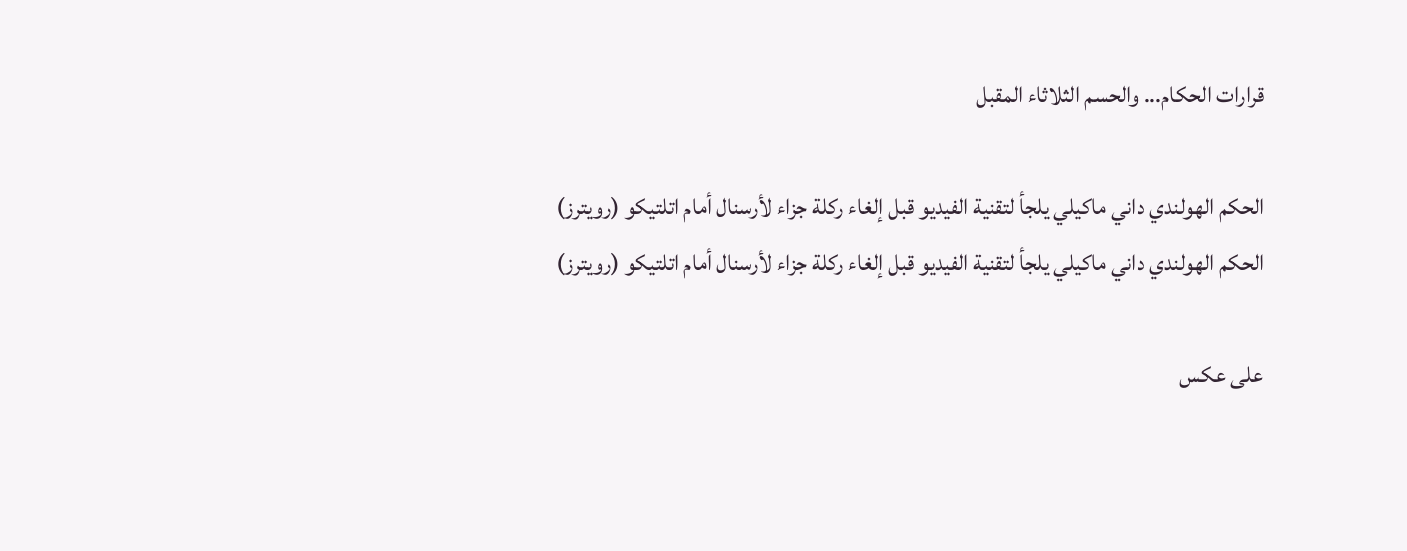قرارات الحكام... والحسم الثلاثاء المقبل

الحكم الهولندي داني ماكيلي يلجأ لتقنية الفيديو قبل إلغاء ركلة جزاء لأرسنال أمام اتلتيكو (رويترز)
الحكم الهولندي داني ماكيلي يلجأ لتقنية الفيديو قبل إلغاء ركلة جزاء لأرسنال أمام اتلتيكو (رويترز)

على عكس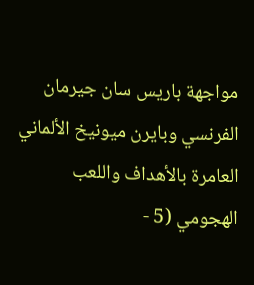مواجهة باريس سان جيرمان الفرنسي وبايرن ميونيخ الألماني العامرة بالأهداف واللعب الهجومي (5 -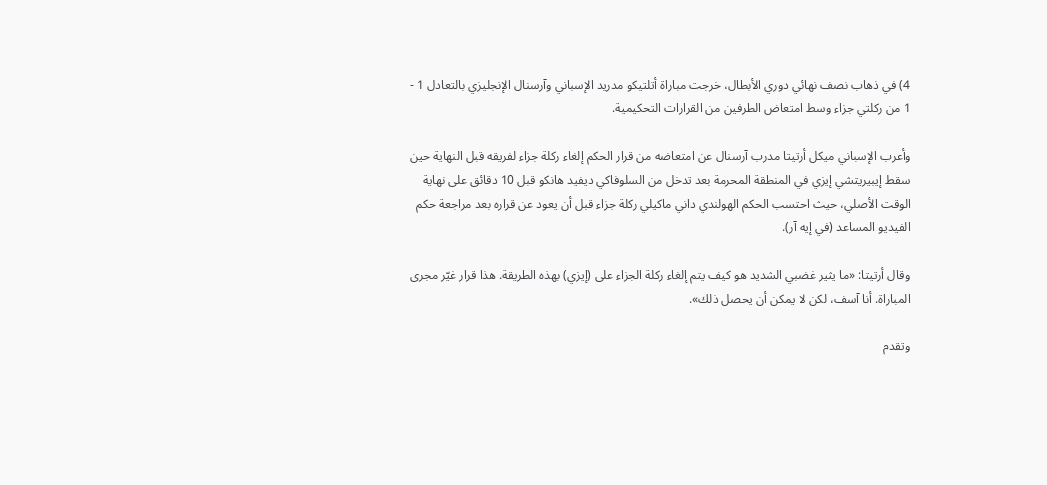4) في ذهاب نصف نهائي دوري الأبطال، خرجت مباراة أتلتيكو مدريد الإسباني وآرسنال الإنجليزي بالتعادل 1 - 1 من ركلتي جزاء وسط امتعاض الطرفين من القرارات التحكيمية.

وأعرب الإسباني ميكل أرتيتا مدرب آرسنال عن امتعاضه من قرار الحكم إلغاء ركلة جزاء لفريقه قبل النهاية حين سقط إيبيريتشي إيزي في المنطقة المحرمة بعد تدخل من السلوفاكي ديفيد هانكو قبل 10 دقائق على نهاية الوقت الأصلي، حيث احتسب الحكم الهولندي داني ماكيلي ركلة جزاء قبل أن يعود عن قراره بعد مراجعة حكم الفيديو المساعد (في إيه آر).

وقال أرتيتا: «ما يثير غضبي الشديد هو كيف يتم إلغاء ركلة الجزاء على (إيزي) بهذه الطريقة. هذا قرار غيّر مجرى المباراة. أنا آسف، لكن لا يمكن أن يحصل ذلك».

وتقدم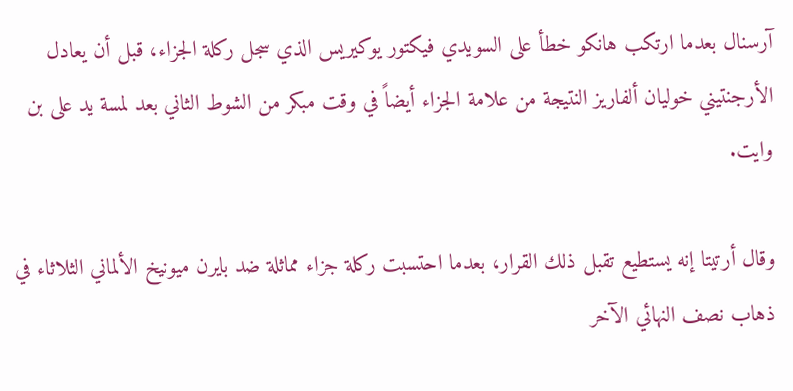آرسنال بعدما ارتكب هانكو خطأ على السويدي فيكتور يوكيريس الذي سجل ركلة الجزاء، قبل أن يعادل الأرجنتيني خوليان ألفاريز النتيجة من علامة الجزاء أيضاً في وقت مبكر من الشوط الثاني بعد لمسة يد على بن وايت.

وقال أرتيتا إنه يستطيع تقبل ذلك القرار، بعدما احتسبت ركلة جزاء مماثلة ضد بايرن ميونيخ الألماني الثلاثاء في ذهاب نصف النهائي الآخر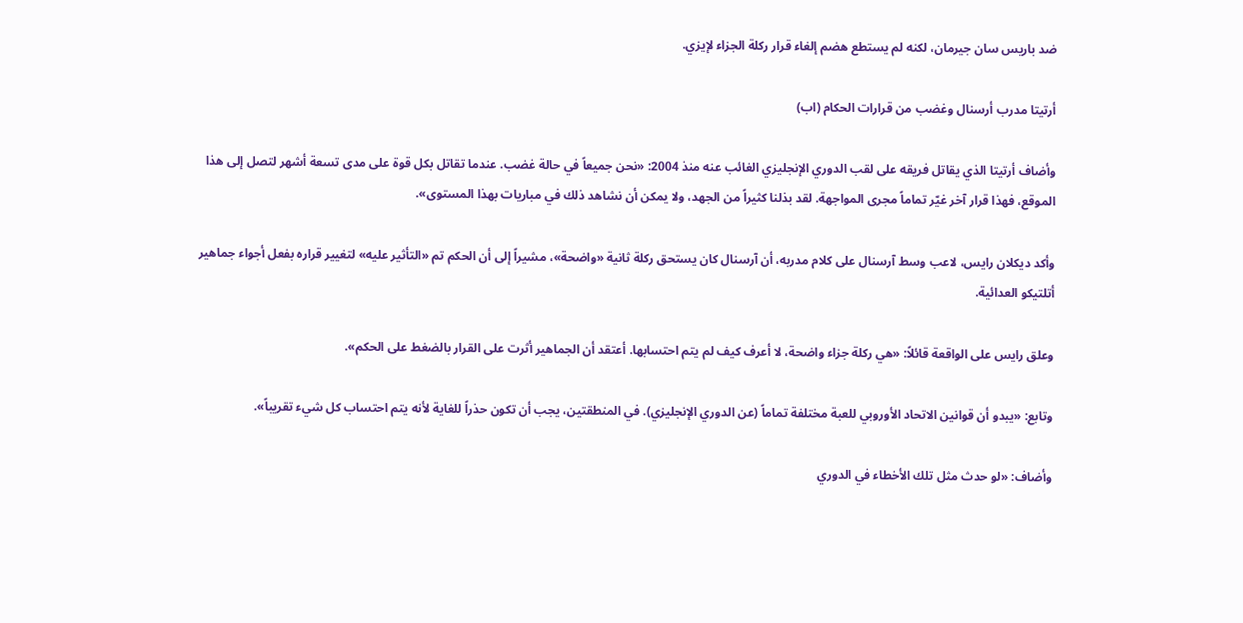ضد باريس سان جيرمان، لكنه لم يستطع هضم إلغاء قرار ركلة الجزاء لإيزي.

أرتيتا مدرب أرسنال وغضب من قرارات الحكام (اب)

وأضاف أرتيتا الذي يقاتل فريقه على لقب الدوري الإنجليزي الغائب عنه منذ 2004: «نحن جميعاً في حالة غضب. عندما تقاتل بكل قوة على مدى تسعة أشهر لتصل إلى هذا الموقع، فهذا قرار آخر غيّر تماماً مجرى المواجهة. لقد بذلنا كثيراً من الجهد، ولا يمكن أن نشاهد ذلك في مباريات بهذا المستوى».

وأكد ديكلان رايس، لاعب وسط آرسنال على كلام مدربه، أن آرسنال كان يستحق ركلة ثانية «واضحة»، مشيراً إلى أن الحكم تم «التأثير عليه» لتغيير قراره بفعل أجواء جماهير أتلتيكو العدائية.

وعلق رايس على الواقعة قائلاً: «هي ركلة جزاء واضحة، لا أعرف كيف لم يتم احتسابها. أعتقد أن الجماهير أثرت على القرار بالضغط على الحكم».

وتابع: «يبدو أن قوانين الاتحاد الأوروبي للعبة مختلفة تماماً (عن الدوري الإنجليزي). في المنطقتين، يجب أن تكون حذراً للغاية لأنه يتم احتساب كل شيء تقريباً».

وأضاف: «لو حدث مثل تلك الأخطاء في الدوري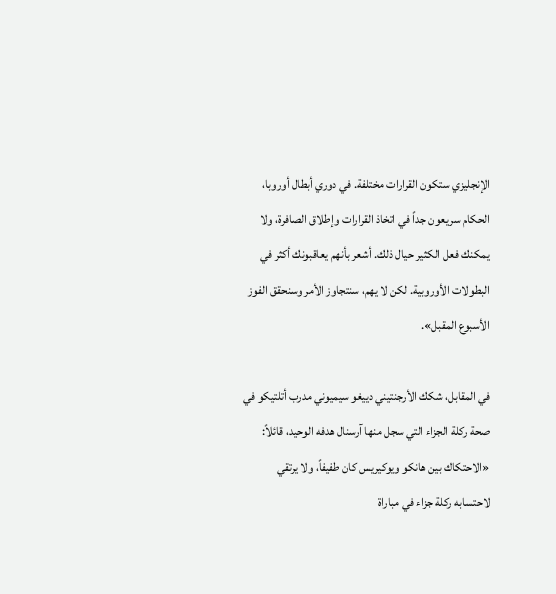الإنجليزي ستكون القرارات مختلفة. في دوري أبطال أوروبا، الحكام سريعون جداً في اتخاذ القرارات وإطلاق الصافرة، ولا يمكنك فعل الكثير حيال ذلك. أشعر بأنهم يعاقبونك أكثر في البطولات الأوروبية. لكن لا يهم، سنتجاوز الأمر وسنحقق الفوز الأسبوع المقبل».

في المقابل، شكك الأرجنتيني دييغو سيميوني مدرب أتلتيكو في صحة ركلة الجزاء التي سجل منها آرسنال هدفه الوحيد، قائلاً: «الاحتكاك بين هانكو ويوكيريس كان طفيفاً، ولا يرتقي لاحتسابه ركلة جزاء في مباراة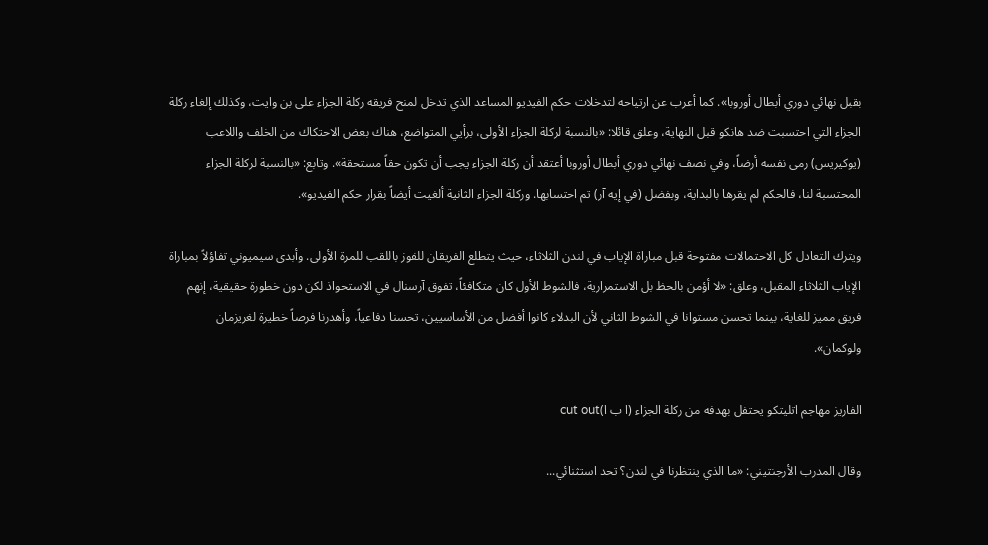بقبل نهائي دوري أبطال أوروبا». كما أعرب عن ارتياحه لتدخلات حكم الفيديو المساعد الذي تدخل لمنح فريقه ركلة الجزاء على بن وايت، وكذلك إلغاء ركلة الجزاء التي احتسبت ضد هانكو قبل النهاية، وعلق قائلا: «بالنسبة لركلة الجزاء الأولى، برأيي المتواضع، هناك بعض الاحتكاك من الخلف واللاعب (يوكيريس) رمى نفسه أرضاً، وفي نصف نهائي دوري أبطال أوروبا أعتقد أن ركلة الجزاء يجب أن تكون حقاً مستحقة». وتابع: «بالنسبة لركلة الجزاء المحتسبة لنا، فالحكم لم يقرها بالبداية، وبفضل (في إيه آر) تم احتسابها. وركلة الجزاء الثانية ألغيت أيضاً بقرار حكم الفيديو».

ويترك التعادل كل الاحتمالات مفتوحة قبل مباراة الإياب في لندن الثلاثاء، حيث يتطلع الفريقان للفوز باللقب للمرة الأولى. وأبدى سيميوني تفاؤلاً بمباراة الإياب الثلاثاء المقبل، وعلق: «لا أؤمن بالحظ بل الاستمرارية، فالشوط الأول كان متكافئاً، تفوق آرسنال في الاستحواذ لكن دون خطورة حقيقية، إنهم فريق مميز للغاية، بينما تحسن مستوانا في الشوط الثاني لأن البدلاء كانوا أفضل من الأساسيين، تحسنا دفاعياً، وأهدرنا فرصاً خطيرة لغريزمان ولوكمان».

الفاريز مهاجم اتليتكو يحتفل بهدفه من ركلة الجزاء (ا ب ا)cut out

وقال المدرب الأرجنتيني: «ما الذي ينتظرنا في لندن؟ تحد استثنائي...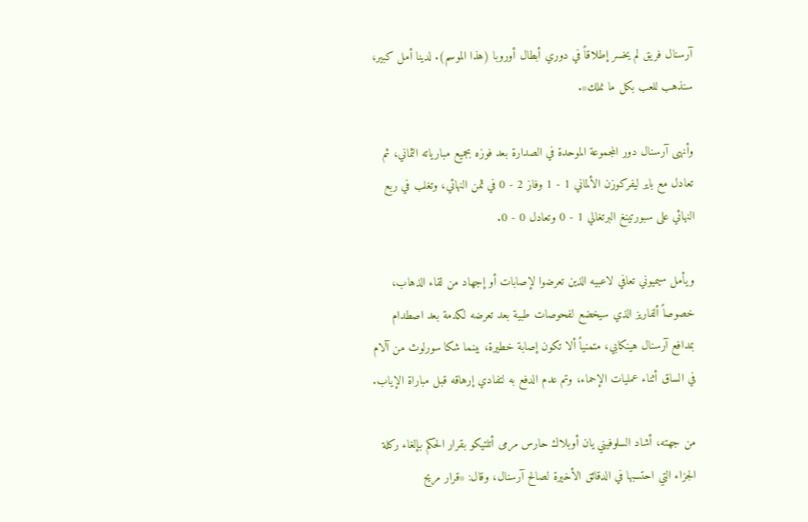آرسنال فريق لم يخسر إطلاقاً في دوري أبطال أوروبا (هذا الموسم). لدينا أمل كبير، سنذهب للعب بكل ما نملك».

وأنهى آرسنال دور المجموعة الموحدة في الصدارة بعد فوزه بجميع مبارياته الثماني، ثم تعادل مع باير ليفركوزن الألماني 1 - 1 وفاز 2 - 0 في ثمن النهائي، وتغلب في ربع النهائي على سبورتينغ البرتغالي 1 - 0 وتعادل 0 - 0.

ويأمل سيميوني تعافي لاعبيه الذين تعرضوا لإصابات أو إجهاد من لقاء الذهاب، خصوصاً ألفاريز الذي سيخضع لفحوصات طبية بعد تعرضه لكدمة بعد اصطدام بمدافع آرسنال هينكابي، متمنياً ألا تكون إصابة خطيرة، بينما شكا سورلوث من آلام في الساق أثناء عمليات الإحماء، وتم عدم الدفع به لتفادي إرهاقه قبل مباراة الإياب.

من جهته، أشاد السلوفيني يان أوبلاك حارس مرمى أتلتيكو بقرار الحكم بإلغاء ركلة الجزاء التي احتسبها في الدقائق الأخيرة لصالح آرسنال، وقال: «قرار مريح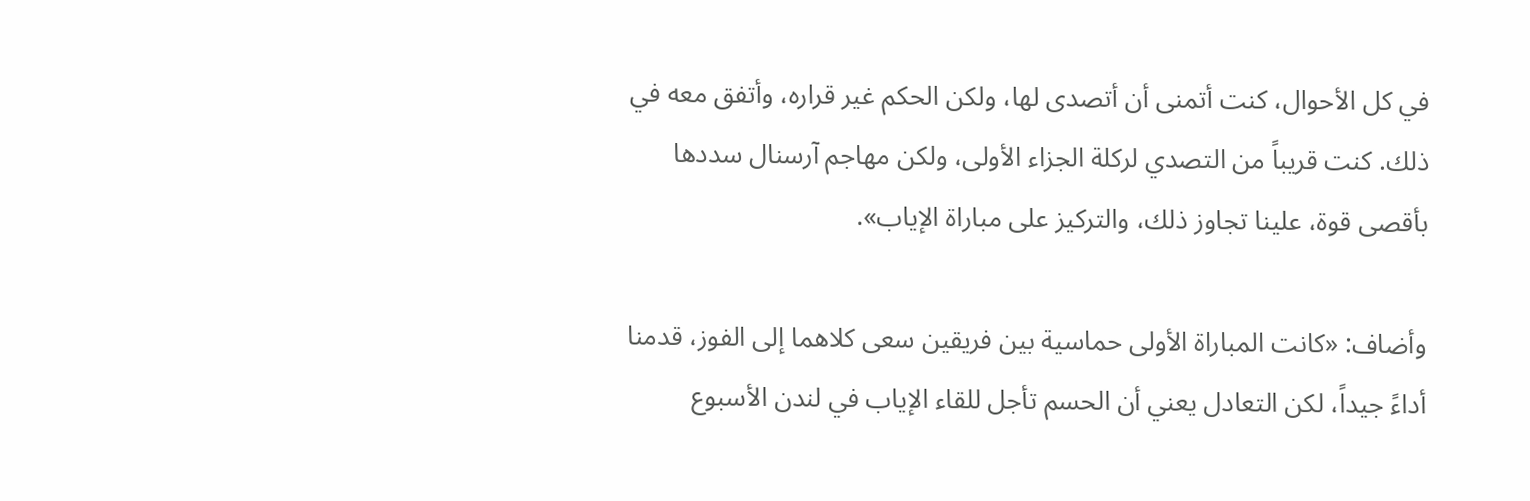في كل الأحوال، كنت أتمنى أن أتصدى لها، ولكن الحكم غير قراره، وأتفق معه في ذلك. كنت قريباً من التصدي لركلة الجزاء الأولى، ولكن مهاجم آرسنال سددها بأقصى قوة، علينا تجاوز ذلك، والتركيز على مباراة الإياب».

وأضاف: «كانت المباراة الأولى حماسية بين فريقين سعى كلاهما إلى الفوز، قدمنا أداءً جيداً، لكن التعادل يعني أن الحسم تأجل للقاء الإياب في لندن الأسبوع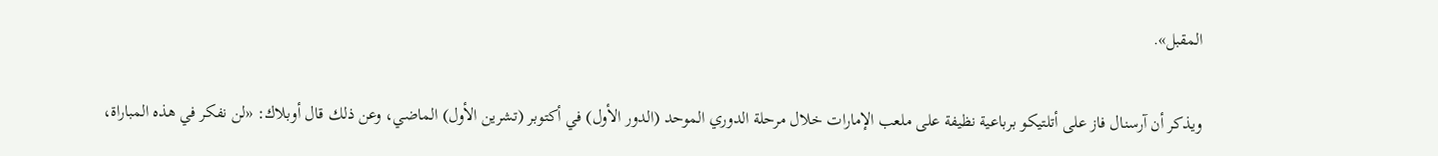المقبل».

ويذكر أن آرسنال فاز على أتلتيكو برباعية نظيفة على ملعب الإمارات خلال مرحلة الدوري الموحد (الدور الأول) في أكتوبر (تشرين الأول) الماضي، وعن ذلك قال أوبلاك: «لن نفكر في هذه المباراة،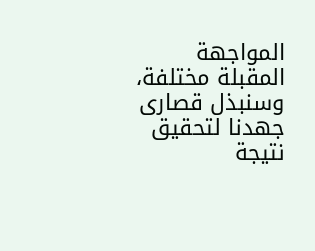المواجهة المقبلة مختلفة، وسنبذل قصارى جهدنا لتحقيق نتيجة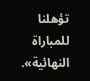تؤهلنا للمباراة النهائية».